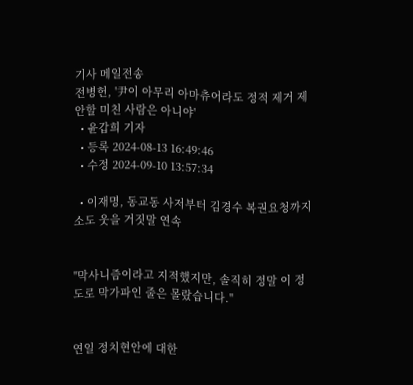기사 메일전송
전병헌, '尹이 아무리 아마츄어라도 정적 제거 제안할 미친 사람은 아니야'
  • 윤갑희 기자
  • 등록 2024-08-13 16:49:46
  • 수정 2024-09-10 13:57:34

  • 이재명, 동교동 사저부터 김경수 복권요청까지 소도 웃을 거짓말 연속


"막사니즘이라고 지적했지만, 솔직히 정말 이 정도로 막가파인 줄은 몰랐습니다."


연일 정치현안에 대한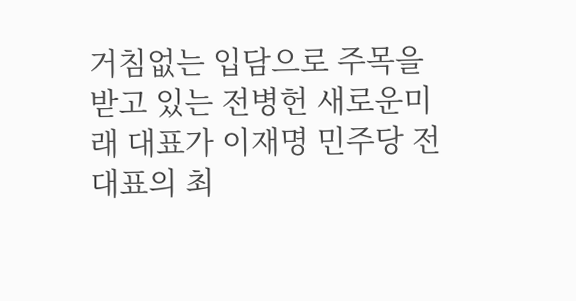거침없는 입담으로 주목을 받고 있는 전병헌 새로운미래 대표가 이재명 민주당 전 대표의 최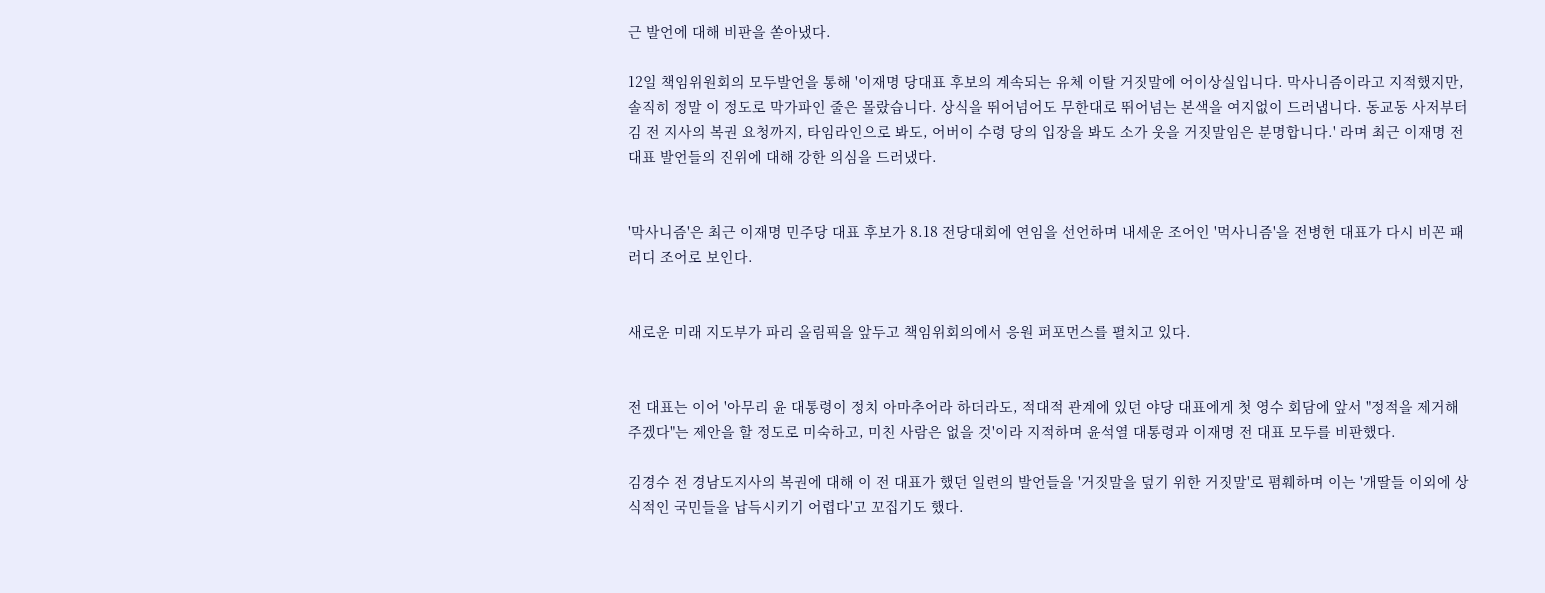근 발언에 대해 비판을 쏟아냈다.

12일 책임위원회의 모두발언을 통해 '이재명 당대표 후보의 계속되는 유체 이탈 거짓말에 어이상실입니다. 막사니즘이라고 지적했지만, 솔직히 정말 이 정도로 막가파인 줄은 몰랐습니다. 상식을 뛰어넘어도 무한대로 뛰어넘는 본색을 여지없이 드러냅니다. 동교동 사저부터 김 전 지사의 복권 요청까지, 타임라인으로 봐도, 어버이 수령 당의 입장을 봐도 소가 웃을 거짓말임은 분명합니다.' 라며 최근 이재명 전 대표 발언들의 진위에 대해 강한 의심을 드러냈다.


'막사니즘'은 최근 이재명 민주당 대표 후보가 8.18 전당대회에 연임을 선언하며 내세운 조어인 '먹사니즘'을 전병헌 대표가 다시 비꼰 패러디 조어로 보인다.


새로운 미래 지도부가 파리 올림픽을 앞두고 책임위회의에서 응원 퍼포먼스를 펼치고 있다.


전 대표는 이어 '아무리 윤 대통령이 정치 아마추어라 하더라도, 적대적 관계에 있던 야당 대표에게 첫 영수 회담에 앞서 "정적을 제거해 주겠다"는 제안을 할 정도로 미숙하고, 미친 사람은 없을 것'이라 지적하며 윤석열 대통령과 이재명 전 대표 모두를 비판했다.

김경수 전 경남도지사의 복권에 대해 이 전 대표가 했던 일련의 발언들을 '거짓말을 덮기 위한 거짓말'로 폄훼하며 이는 '개딸들 이외에 상식적인 국민들을 납득시키기 어렵다'고 꼬집기도 했다.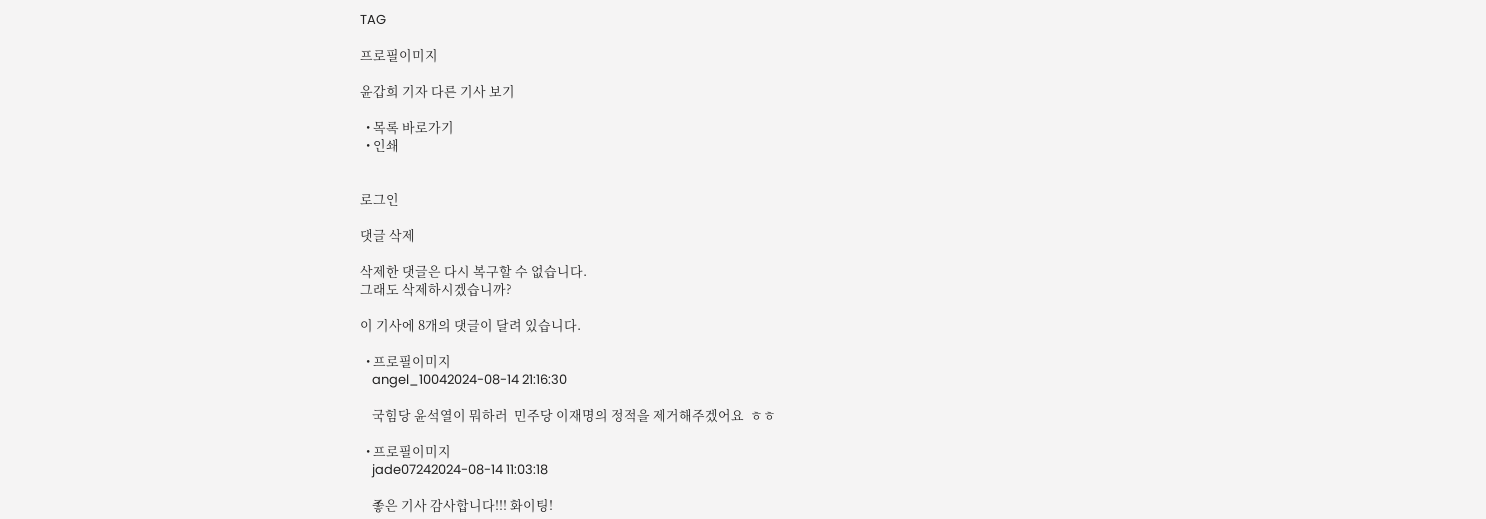TAG

프로필이미지

윤갑희 기자 다른 기사 보기

  • 목록 바로가기
  • 인쇄


로그인

댓글 삭제

삭제한 댓글은 다시 복구할 수 없습니다.
그래도 삭제하시겠습니까?

이 기사에 8개의 댓글이 달려 있습니다.

  • 프로필이미지
    angel_10042024-08-14 21:16:30

    국힘당 윤석열이 뭐하러  민주당 이재명의 정적을 제거해주겠어요  ㅎㅎ

  • 프로필이미지
    jade07242024-08-14 11:03:18

    좋은 기사 감사합니다!!! 화이팅!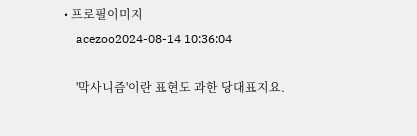• 프로필이미지
    acezoo2024-08-14 10:36:04

    '막사니즘'이란 표현도 과한 당대표지요.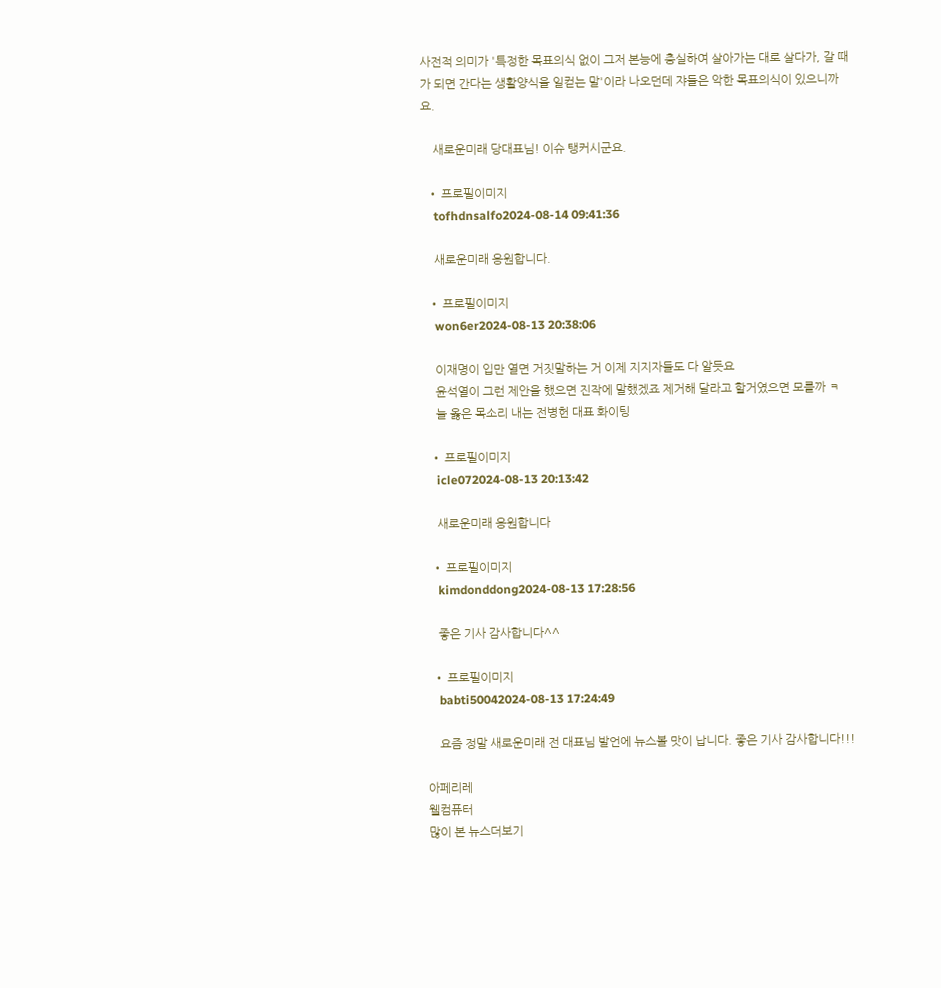사전적 의미가 '특정한 목표의식 없이 그저 본능에 충실하여 살아가는 대로 살다가, 갈 때가 되면 간다는 생활양식을 일컫는 말'이라 나오던데 쟈들은 악한 목표의식이 있으니까요.

    새로운미래 당대표님! 이슈 탱커시군요.

  • 프로필이미지
    tofhdnsalfo2024-08-14 09:41:36

    새로운미래 응원합니다.

  • 프로필이미지
    won6er2024-08-13 20:38:06

    이재명이 입만 열면 거짓말하는 거 이제 지지자들도 다 알듯요
    윤석열이 그런 제안을 했으면 진작에 말했겠죠 제거해 달라고 할거였으면 모를까 ㅋ
    늘 옳은 목소리 내는 전병헌 대표 화이팅

  • 프로필이미지
    icle072024-08-13 20:13:42

    새로운미래 응원합니다

  • 프로필이미지
    kimdonddong2024-08-13 17:28:56

    좋은 기사 감사합니다^^

  • 프로필이미지
    babti50042024-08-13 17:24:49

    요즘 정말 새로운미래 전 대표님 발언에 뉴스볼 맛이 납니다. 좋은 기사 감사합니다!!!

아페리레
웰컴퓨터
많이 본 뉴스더보기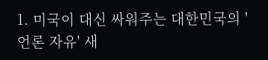1. 미국이 대신 싸워주는 대한민국의 '언론 자유' 새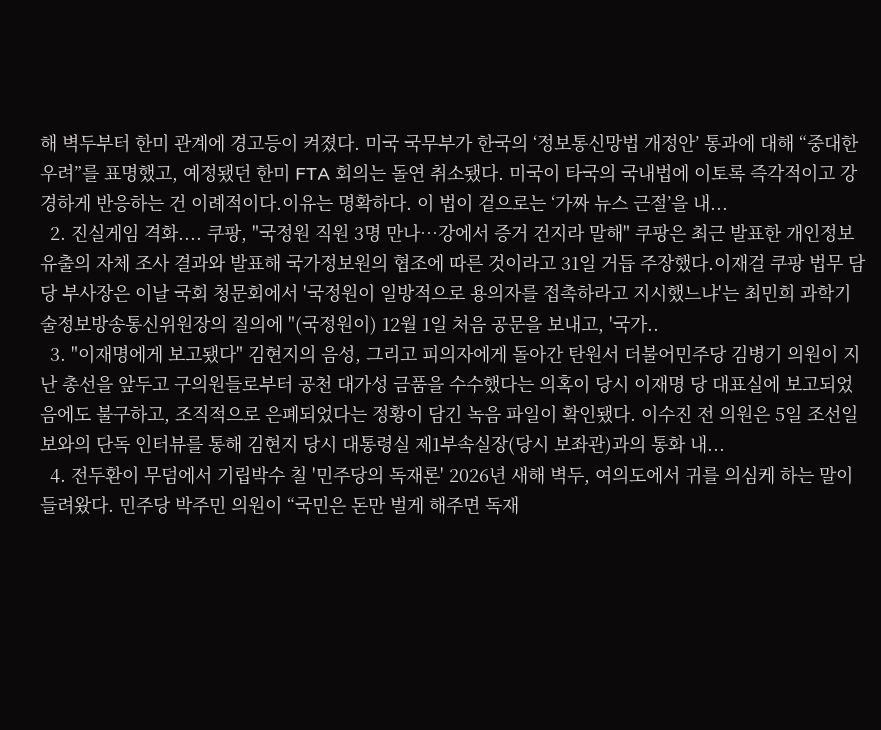해 벽두부터 한미 관계에 경고등이 켜졌다. 미국 국무부가 한국의 ‘정보통신망법 개정안’ 통과에 대해 “중대한 우려”를 표명했고, 예정됐던 한미 FTA 회의는 돌연 취소됐다. 미국이 타국의 국내법에 이토록 즉각적이고 강경하게 반응하는 건 이례적이다.이유는 명확하다. 이 법이 겉으로는 ‘가짜 뉴스 근절’을 내...
  2. 진실게임 격화.... 쿠팡, "국정원 직원 3명 만나…강에서 증거 건지라 말해" 쿠팡은 최근 발표한 개인정보유출의 자체 조사 결과와 발표해 국가정보원의 협조에 따른 것이라고 31일 거듭 주장했다.이재걸 쿠팡 법무 담당 부사장은 이날 국회 청문회에서 '국정원이 일방적으로 용의자를 접촉하라고 지시했느냐'는 최민희 과학기술정보방송통신위원장의 질의에 "(국정원이) 12월 1일 처음 공문을 보내고, '국가..
  3. "이재명에게 보고됐다" 김현지의 음성, 그리고 피의자에게 돌아간 탄원서 더불어민주당 김병기 의원이 지난 총선을 앞두고 구의원들로부터 공천 대가성 금품을 수수했다는 의혹이 당시 이재명 당 대표실에 보고되었음에도 불구하고, 조직적으로 은폐되었다는 정황이 담긴 녹음 파일이 확인됐다. 이수진 전 의원은 5일 조선일보와의 단독 인터뷰를 통해 김현지 당시 대통령실 제1부속실장(당시 보좌관)과의 통화 내...
  4. 전두환이 무덤에서 기립박수 칠 '민주당의 독재론' 2026년 새해 벽두, 여의도에서 귀를 의심케 하는 말이 들려왔다. 민주당 박주민 의원이 “국민은 돈만 벌게 해주면 독재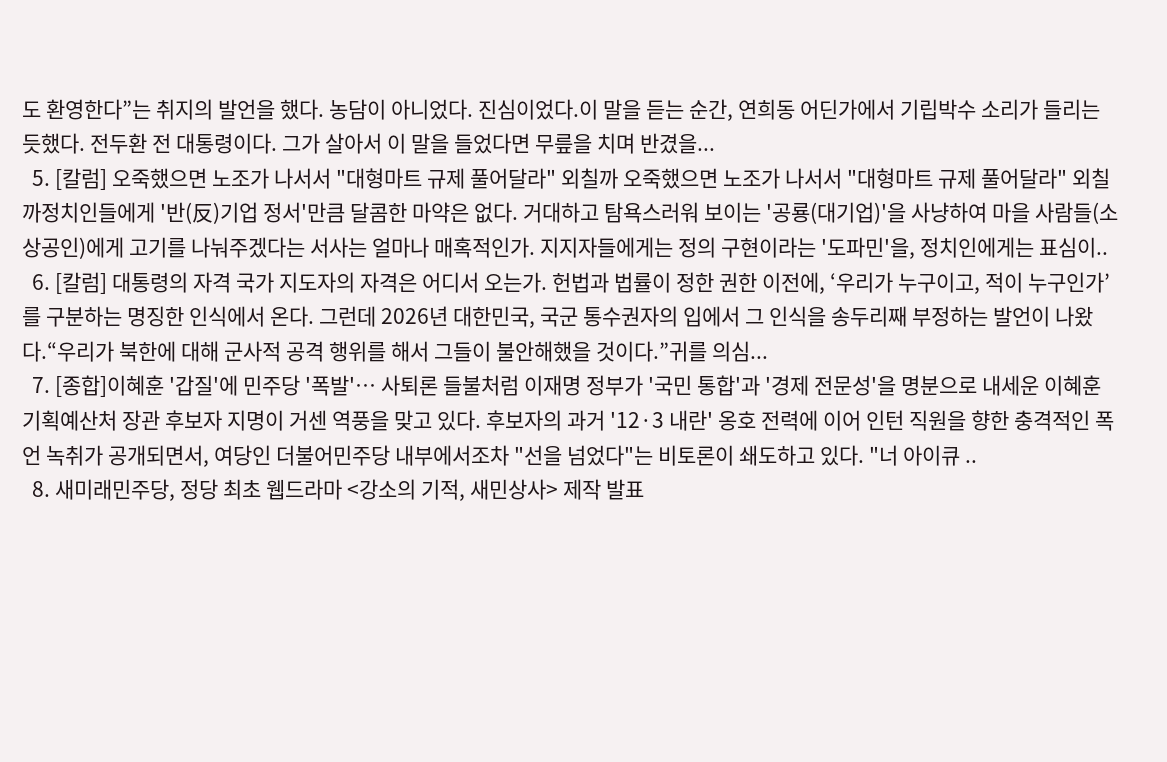도 환영한다”는 취지의 발언을 했다. 농담이 아니었다. 진심이었다.이 말을 듣는 순간, 연희동 어딘가에서 기립박수 소리가 들리는 듯했다. 전두환 전 대통령이다. 그가 살아서 이 말을 들었다면 무릎을 치며 반겼을...
  5. [칼럼] 오죽했으면 노조가 나서서 "대형마트 규제 풀어달라" 외칠까 오죽했으면 노조가 나서서 "대형마트 규제 풀어달라" 외칠까정치인들에게 '반(反)기업 정서'만큼 달콤한 마약은 없다. 거대하고 탐욕스러워 보이는 '공룡(대기업)'을 사냥하여 마을 사람들(소상공인)에게 고기를 나눠주겠다는 서사는 얼마나 매혹적인가. 지지자들에게는 정의 구현이라는 '도파민'을, 정치인에게는 표심이..
  6. [칼럼] 대통령의 자격 국가 지도자의 자격은 어디서 오는가. 헌법과 법률이 정한 권한 이전에, ‘우리가 누구이고, 적이 누구인가’를 구분하는 명징한 인식에서 온다. 그런데 2026년 대한민국, 국군 통수권자의 입에서 그 인식을 송두리째 부정하는 발언이 나왔다.“우리가 북한에 대해 군사적 공격 행위를 해서 그들이 불안해했을 것이다.”귀를 의심...
  7. [종합]이혜훈 '갑질'에 민주당 '폭발'… 사퇴론 들불처럼 이재명 정부가 '국민 통합'과 '경제 전문성'을 명분으로 내세운 이혜훈 기획예산처 장관 후보자 지명이 거센 역풍을 맞고 있다. 후보자의 과거 '12·3 내란' 옹호 전력에 이어 인턴 직원을 향한 충격적인 폭언 녹취가 공개되면서, 여당인 더불어민주당 내부에서조차 "선을 넘었다"는 비토론이 쇄도하고 있다. "너 아이큐 ..
  8. 새미래민주당, 정당 최초 웹드라마 <강소의 기적, 새민상사> 제작 발표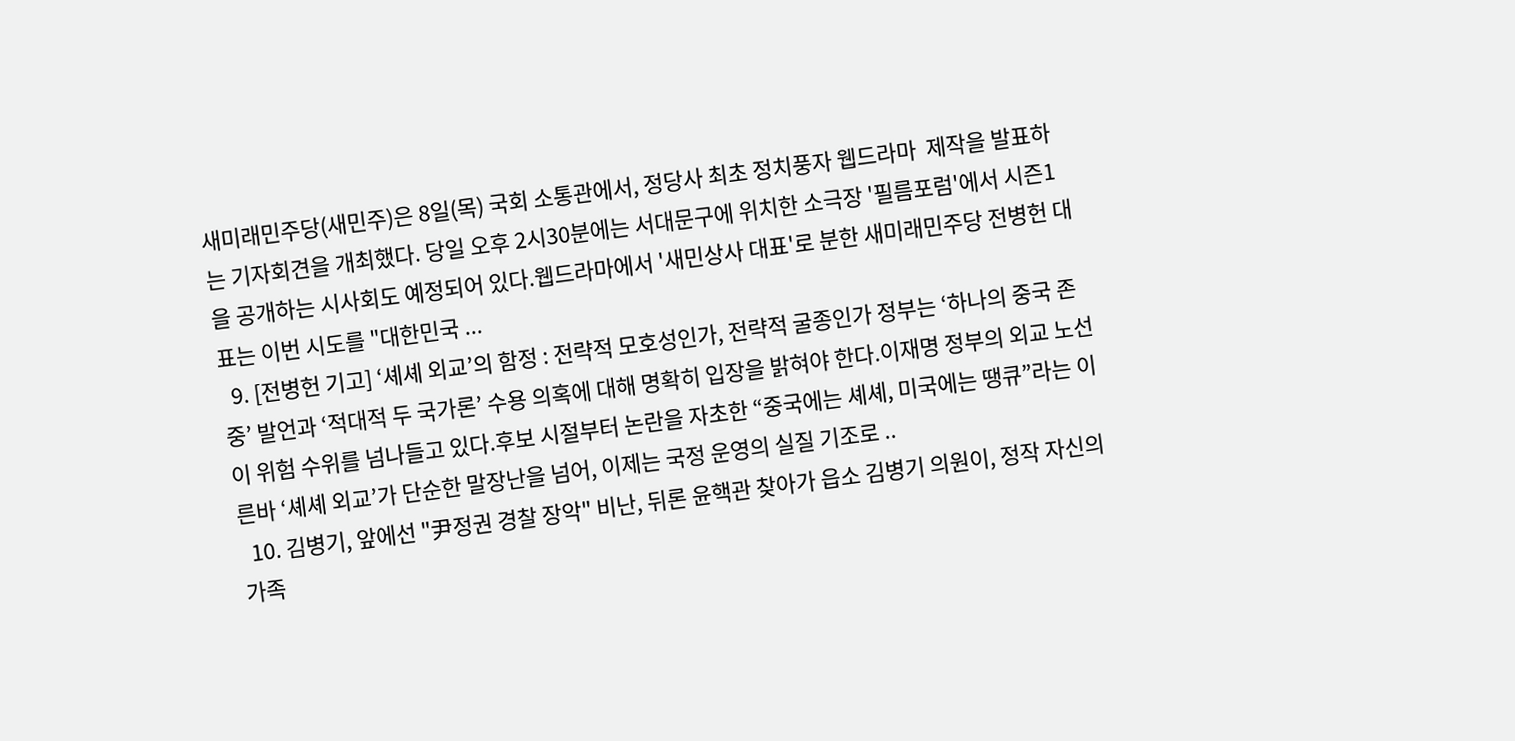새미래민주당(새민주)은 8일(목) 국회 소통관에서, 정당사 최초 정치풍자 웹드라마  제작을 발표하는 기자회견을 개최했다. 당일 오후 2시30분에는 서대문구에 위치한 소극장 '필름포럼'에서 시즌1을 공개하는 시사회도 예정되어 있다.웹드라마에서 '새민상사 대표'로 분한 새미래민주당 전병헌 대표는 이번 시도를 "대한민국 ...
  9. [전병헌 기고] ‘셰셰 외교’의 함정 : 전략적 모호성인가, 전략적 굴종인가 정부는 ‘하나의 중국 존중’ 발언과 ‘적대적 두 국가론’ 수용 의혹에 대해 명확히 입장을 밝혀야 한다.이재명 정부의 외교 노선이 위험 수위를 넘나들고 있다.후보 시절부터 논란을 자초한 “중국에는 셰셰, 미국에는 땡큐”라는 이른바 ‘셰셰 외교’가 단순한 말장난을 넘어, 이제는 국정 운영의 실질 기조로 ..
  10. 김병기, 앞에선 "尹정권 경찰 장악" 비난, 뒤론 윤핵관 찾아가 읍소 김병기 의원이, 정작 자신의 가족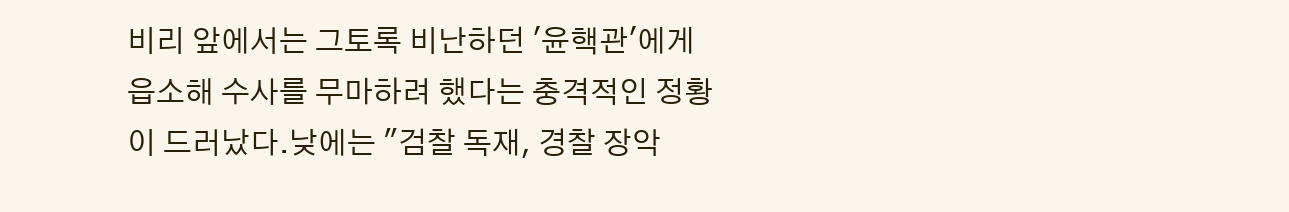비리 앞에서는 그토록 비난하던 '윤핵관'에게 읍소해 수사를 무마하려 했다는 충격적인 정황이 드러났다.낮에는 "검찰 독재, 경찰 장악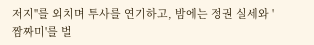저지"를 외치며 투사를 연기하고, 밤에는 정권 실세와 '짬짜미'를 벌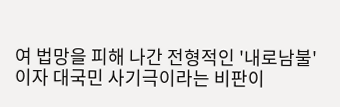여 법망을 피해 나간 전형적인 '내로남불'이자 대국민 사기극이라는 비판이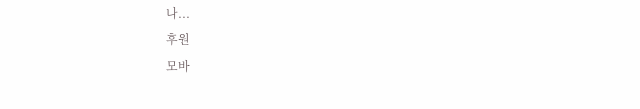나...
후원
모바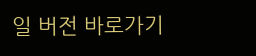일 버전 바로가기